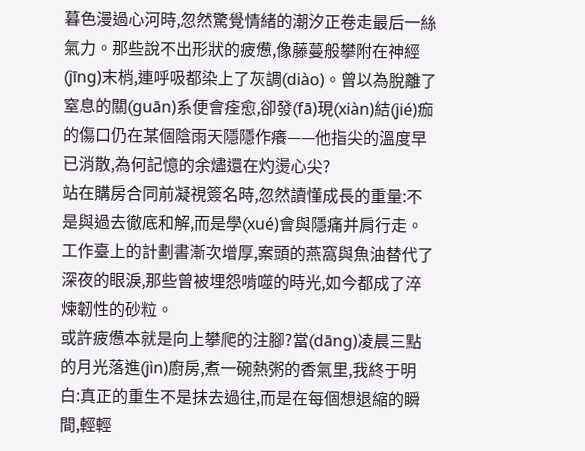暮色漫過心河時,忽然驚覺情緒的潮汐正卷走最后一絲氣力。那些說不出形狀的疲憊,像藤蔓般攀附在神經(jīng)末梢,連呼吸都染上了灰調(diào)。曾以為脫離了窒息的關(guān)系便會痊愈,卻發(fā)現(xiàn)結(jié)痂的傷口仍在某個陰雨天隱隱作癢——他指尖的溫度早已消散,為何記憶的余燼還在灼燙心尖?
站在購房合同前凝視簽名時,忽然讀懂成長的重量:不是與過去徹底和解,而是學(xué)會與隱痛并肩行走。工作臺上的計劃書漸次增厚,案頭的燕窩與魚油替代了深夜的眼淚,那些曾被埋怨啃噬的時光,如今都成了淬煉韌性的砂粒。
或許疲憊本就是向上攀爬的注腳?當(dāng)凌晨三點的月光落進(jìn)廚房,煮一碗熱粥的香氣里,我終于明白:真正的重生不是抹去過往,而是在每個想退縮的瞬間,輕輕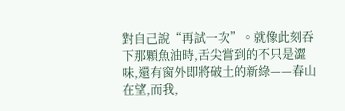對自己說“再試一次”。就像此刻吞下那顆魚油時,舌尖嘗到的不只是澀味,還有窗外即將破土的新綠——春山在望,而我,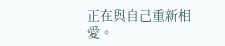正在與自己重新相愛。